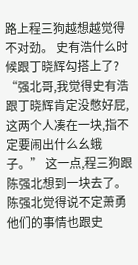路上程三狗越想越觉得不对劲。 史有浩什么时候跟丁晓辉勾搭上了? “强北哥,我觉得史有浩跟丁晓辉肯定没憋好屁,这两个人凑在一块,指不定要闹出什么幺蛾子。” 这一点,程三狗跟陈强北想到一块去了。 陈强北觉得说不定萧勇他们的事情也跟史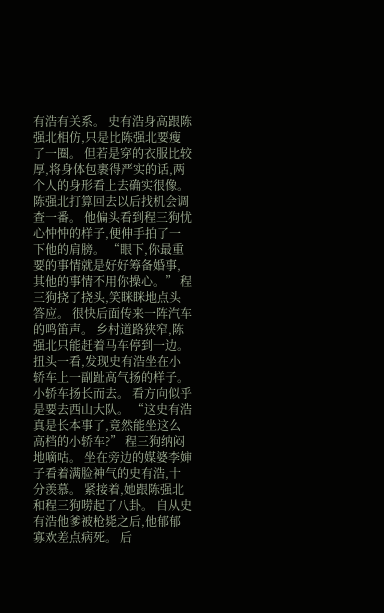有浩有关系。 史有浩身高跟陈强北相仿,只是比陈强北要瘦了一圈。 但若是穿的衣服比较厚,将身体包裹得严实的话,两个人的身形看上去确实很像。 陈强北打算回去以后找机会调查一番。 他偏头看到程三狗忧心忡忡的样子,便伸手拍了一下他的肩膀。 “眼下,你最重要的事情就是好好筹备婚事,其他的事情不用你操心。” 程三狗挠了挠头,笑眯眯地点头答应。 很快后面传来一阵汽车的鸣笛声。 乡村道路狭窄,陈强北只能赶着马车停到一边。 扭头一看,发现史有浩坐在小轿车上一副趾高气扬的样子。 小轿车扬长而去。 看方向似乎是要去西山大队。 “这史有浩真是长本事了,竟然能坐这么高档的小轿车?” 程三狗纳闷地嘀咕。 坐在旁边的媒婆李婶子看着满脸神气的史有浩,十分羡慕。 紧接着,她跟陈强北和程三狗唠起了八卦。 自从史有浩他爹被枪毙之后,他郁郁寡欢差点病死。 后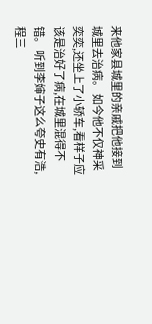来他家县城里的亲戚把他接到城里去治病。 如今他不仅神采奕奕,还坐上了小轿车,看样子应该是治好了病,在城里混得不错。 听到李婶子这么夸史有浩,程三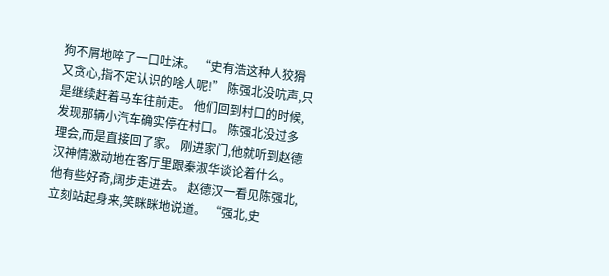狗不屑地啐了一口吐沫。 “史有浩这种人狡猾又贪心,指不定认识的啥人呢!” 陈强北没吭声,只是继续赶着马车往前走。 他们回到村口的时候,发现那辆小汽车确实停在村口。 陈强北没过多理会,而是直接回了家。 刚进家门,他就听到赵德汉神情激动地在客厅里跟秦淑华谈论着什么。 他有些好奇,阔步走进去。 赵德汉一看见陈强北,立刻站起身来,笑眯眯地说道。 “强北,史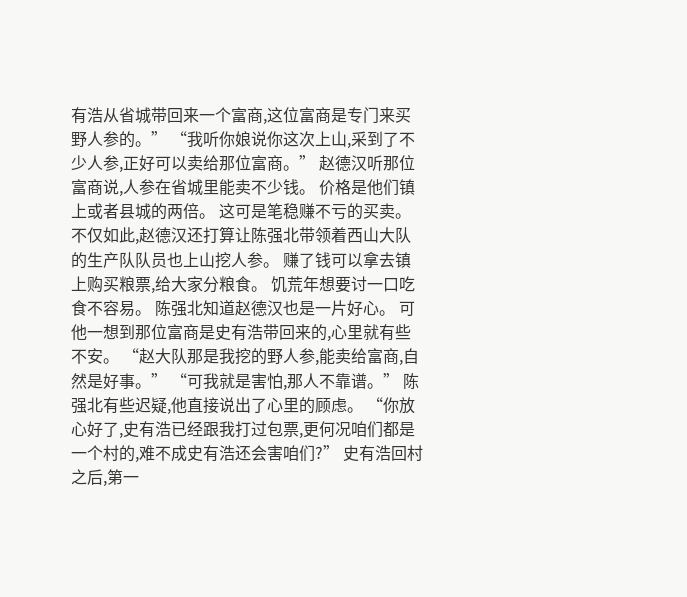有浩从省城带回来一个富商,这位富商是专门来买野人参的。” “我听你娘说你这次上山,采到了不少人参,正好可以卖给那位富商。” 赵德汉听那位富商说,人参在省城里能卖不少钱。 价格是他们镇上或者县城的两倍。 这可是笔稳赚不亏的买卖。 不仅如此,赵德汉还打算让陈强北带领着西山大队的生产队队员也上山挖人参。 赚了钱可以拿去镇上购买粮票,给大家分粮食。 饥荒年想要讨一口吃食不容易。 陈强北知道赵德汉也是一片好心。 可他一想到那位富商是史有浩带回来的,心里就有些不安。 “赵大队那是我挖的野人参,能卖给富商,自然是好事。” “可我就是害怕,那人不靠谱。” 陈强北有些迟疑,他直接说出了心里的顾虑。 “你放心好了,史有浩已经跟我打过包票,更何况咱们都是一个村的,难不成史有浩还会害咱们?” 史有浩回村之后,第一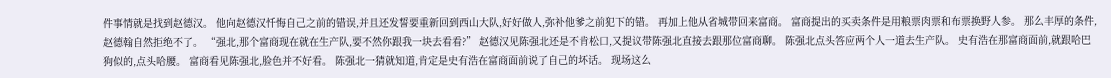件事情就是找到赵德汉。 他向赵德汉忏悔自己之前的错误,并且还发誓要重新回到西山大队,好好做人,弥补他爹之前犯下的错。 再加上他从省城带回来富商。 富商提出的买卖条件是用粮票肉票和布票换野人参。 那么丰厚的条件,赵德翰自然拒绝不了。 “强北,那个富商现在就在生产队,要不然你跟我一块去看看?” 赵德汉见陈强北还是不肯松口,又提议带陈强北直接去跟那位富商聊。 陈强北点头答应两个人一道去生产队。 史有浩在那富商面前,就跟哈巴狗似的,点头哈腰。 富商看见陈强北,脸色并不好看。 陈强北一猜就知道,肯定是史有浩在富商面前说了自己的坏话。 现场这么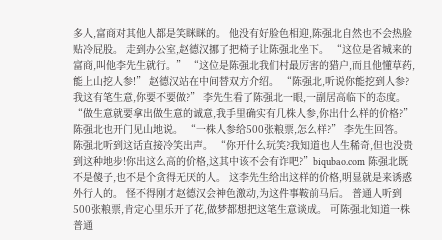多人,富商对其他人都是笑眯眯的。 他没有好脸色相迎,陈强北自然也不会热脸贴冷屁股。 走到办公室,赵德汉挪了把椅子让陈强北坐下。 “这位是省城来的富商,叫他李先生就行。” “这位是陈强北我们村最厉害的猎户,而且他懂草药,能上山挖人参!” 赵德汉站在中间替双方介绍。 “陈强北,听说你能挖到人参?我这有笔生意,你要不要做?” 李先生看了陈强北一眼,一副居高临下的态度。 “做生意就要拿出做生意的诚意,我手里确实有几株人参,你出什么样的价格?” 陈强北也开门见山地说。 “一株人参给500张粮票,怎么样?” 李先生回答。 陈强北听到这话直接冷笑出声。 “你开什么玩笑?我知道也人生稀奇,但也没贵到这种地步!你出这么高的价格,这其中该不会有诈吧?”biqubao.com 陈强北既不是傻子,也不是个贪得无厌的人。 这李先生给出这样的价格,明显就是来诱惑外行人的。 怪不得刚才赵德汉会神色激动,为这件事鞍前马后。 普通人听到500张粮票,肯定心里乐开了花,做梦都想把这笔生意谈成。 可陈强北知道一株普通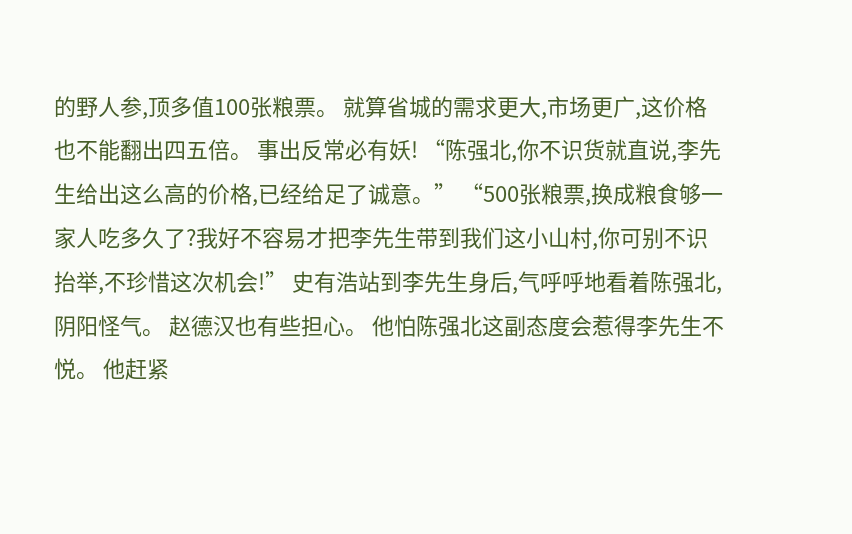的野人参,顶多值100张粮票。 就算省城的需求更大,市场更广,这价格也不能翻出四五倍。 事出反常必有妖! “陈强北,你不识货就直说,李先生给出这么高的价格,已经给足了诚意。” “500张粮票,换成粮食够一家人吃多久了?我好不容易才把李先生带到我们这小山村,你可别不识抬举,不珍惜这次机会!” 史有浩站到李先生身后,气呼呼地看着陈强北,阴阳怪气。 赵德汉也有些担心。 他怕陈强北这副态度会惹得李先生不悦。 他赶紧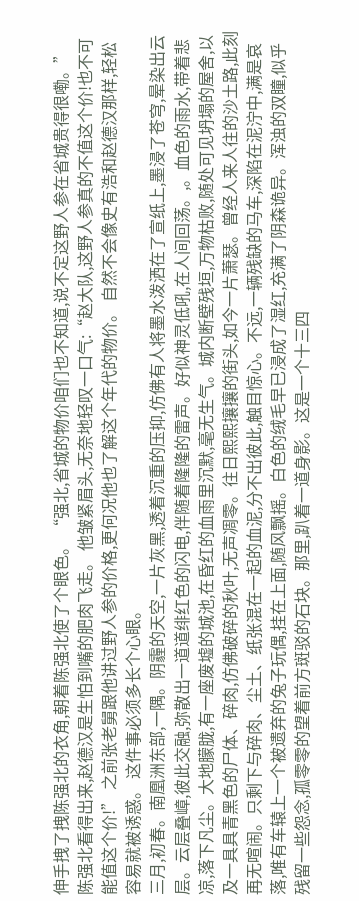伸手拽了拽陈强北的衣角,朝着陈强北使了个眼色。 “强北,省城的物价咱们也不知道,说不定这野人参在省城贵得很嘞。” 陈强北看得出来,赵德汉是生怕到嘴的肥肉飞走。 他皱紧眉头,无奈地轻叹一口气:“赵大队,这野人参真的不值这个价!也不可能值这个价!” 之前张老舅跟他讲过野人参的价格,更何况他也了解这个年代的物价。 自然不会像史有浩和赵德汉那样,轻松容易就被诱惑。 这件事必须多长个心眼。
三月,初春。南凰洲东部,一隅。阴霾的天空,一片灰黑,透着沉重的压抑,仿佛有人将墨水泼洒在了宣纸上,墨浸了苍穹,晕染出云层。云层叠嶂,彼此交融,弥散出一道道绯红色的闪电,伴随着隆隆的雷声。好似神灵低吼,在人间回荡。,。血色的雨水,带着悲凉,落下凡尘。大地朦胧,有一座废墟的城池,在昏红的血雨里沉默,毫无生气。城内断壁残垣,万物枯败,随处可见坍塌的屋舍,以及一具具青黑色的尸体、碎肉,仿佛破碎的秋叶,无声凋零。往日熙熙攘攘的街头,如今一片萧瑟。曾经人来人往的沙土路,此刻再无喧闹。只剩下与碎肉、尘土、纸张混在一起的血泥,分不出彼此,触目惊心。不远,一辆残缺的马车,深陷在泥泞中,满是哀落,唯有车辕上一个被遗弃的兔子玩偶,挂在上面,随风飘摇。白色的绒毛早已浸成了湿红,充满了阴森诡异。浑浊的双瞳,似乎残留一些怨念,孤零零的望着前方斑驳的石块。那里,趴着一道身影。这是一个十三四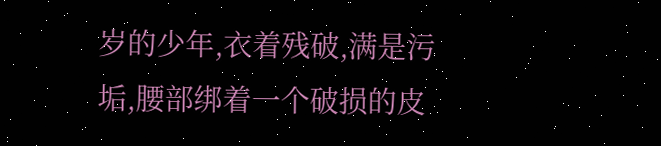岁的少年,衣着残破,满是污垢,腰部绑着一个破损的皮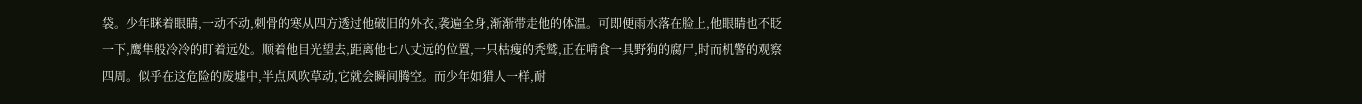袋。少年眯着眼睛,一动不动,刺骨的寒从四方透过他破旧的外衣,袭遍全身,渐渐带走他的体温。可即便雨水落在脸上,他眼睛也不眨一下,鹰隼般冷冷的盯着远处。顺着他目光望去,距离他七八丈远的位置,一只枯瘦的秃鹫,正在啃食一具野狗的腐尸,时而机警的观察四周。似乎在这危险的废墟中,半点风吹草动,它就会瞬间腾空。而少年如猎人一样,耐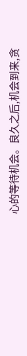心的等待机会。良久之后,机会到来,贪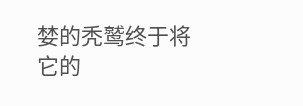婪的秃鹫终于将它的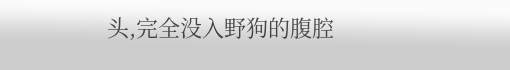头,完全没入野狗的腹腔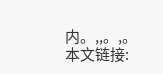内。,,。,。
本文链接: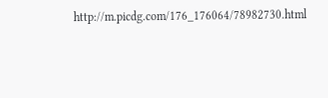http://m.picdg.com/176_176064/78982730.html